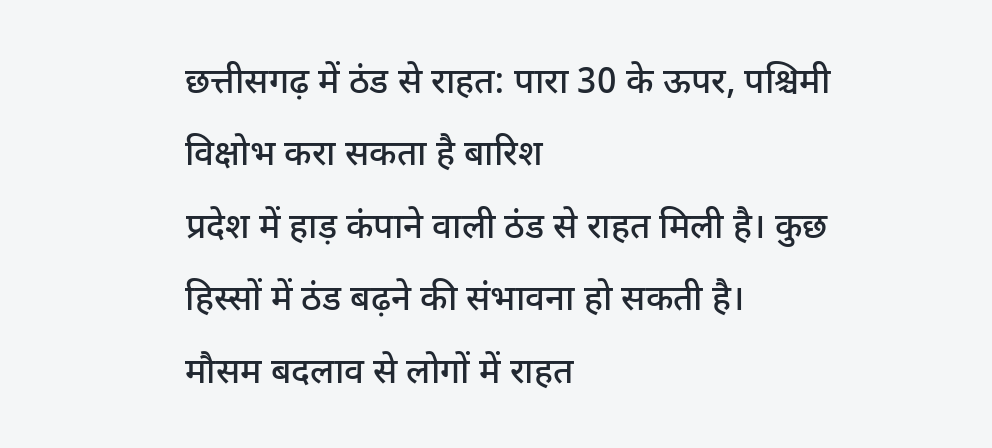छत्तीसगढ़ में ठंड से राहत: पारा 30 के ऊपर, पश्चिमी विक्षोभ करा सकता है बारिश
प्रदेश में हाड़ कंपाने वाली ठंड से राहत मिली है। कुछ हिस्सों में ठंड बढ़ने की संभावना हो सकती है।
मौसम बदलाव से लोगों में राहत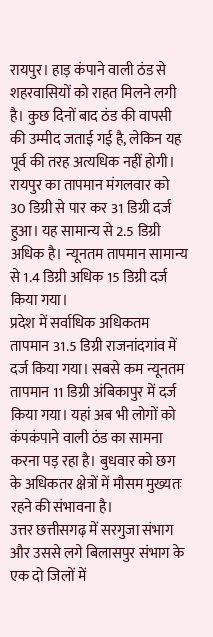रायपुर। हाड़ कंपाने वाली ठंड से शहरवासियों को राहत मिलने लगी है। कुछ दिनों बाद ठंड की वापसी की उम्मीद जताई गई है, लेकिन यह पूर्व की तरह अत्यधिक नहीं होगी। रायपुर का तापमान मंगलवार को 30 डिग्री से पार कर 31 डिग्री दर्ज हुआ। यह सामान्य से 2.5 डिग्री अधिक है। न्यूनतम तापमान सामान्य से 1.4 डिग्री अधिक 15 डिग्री दर्ज किया गया।
प्रदेश में सर्वाधिक अधिकतम तापमान 31.5 डिग्री राजनांदगांव में दर्ज किया गया। सबसे कम न्यूनतम तापमान 11 डिग्री अंबिकापुर में दर्ज किया गया। यहां अब भी लोगों को कंपकंपाने वाली ठंड का सामना करना पड़ रहा है। बुधवार को छग के अधिकतर क्षेत्रों में मौसम मुख्यतः रहने की संभावना है।
उत्तर छत्तीसगढ़ में सरगुजा संभाग और उससे लगे बिलासपुर संभाग के एक दो जिलों में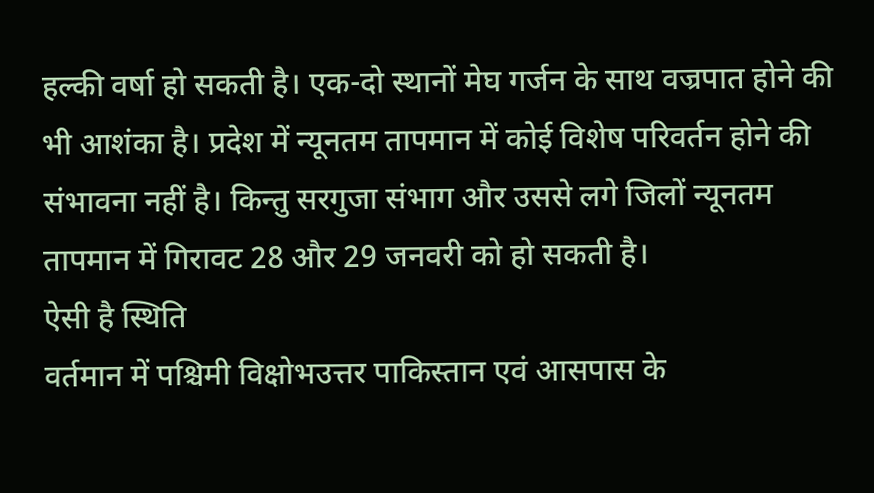हल्की वर्षा हो सकती है। एक-दो स्थानों मेघ गर्जन के साथ वज्रपात होने की भी आशंका है। प्रदेश में न्यूनतम तापमान में कोई विशेष परिवर्तन होने की संभावना नहीं है। किन्तु सरगुजा संभाग और उससे लगे जिलों न्यूनतम तापमान में गिरावट 28 और 29 जनवरी को हो सकती है।
ऐसी है स्थिति
वर्तमान में पश्चिमी विक्षोभउत्तर पाकिस्तान एवं आसपास के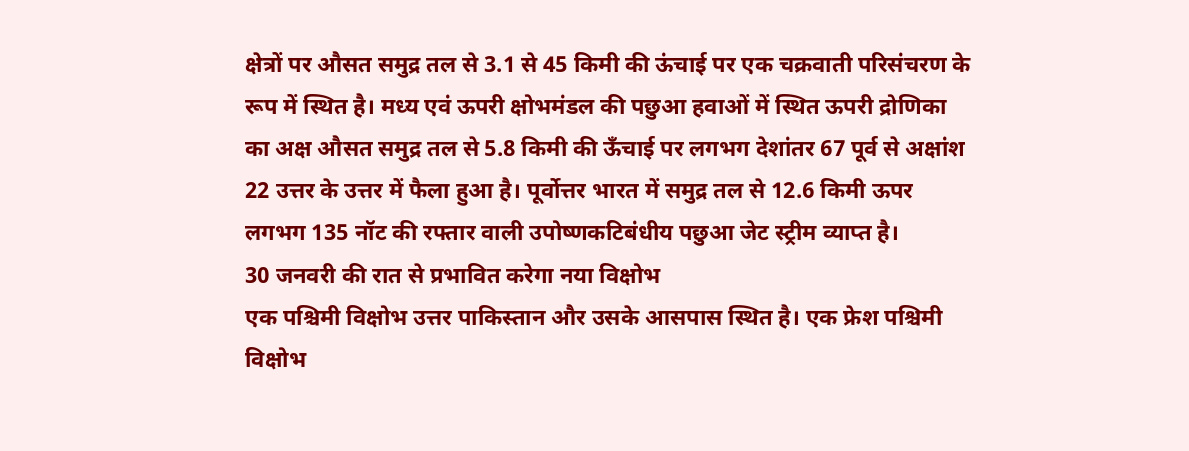क्षेत्रों पर औसत समुद्र तल से 3.1 से 45 किमी की ऊंचाई पर एक चक्रवाती परिसंचरण के रूप में स्थित है। मध्य एवं ऊपरी क्षोभमंडल की पछुआ हवाओं में स्थित ऊपरी द्रोणिका का अक्ष औसत समुद्र तल से 5.8 किमी की ऊँचाई पर लगभग देशांतर 67 पूर्व से अक्षांश 22 उत्तर के उत्तर में फैला हुआ है। पूर्वोत्तर भारत में समुद्र तल से 12.6 किमी ऊपर लगभग 135 नॉट की रफ्तार वाली उपोष्णकटिबंधीय पछुआ जेट स्ट्रीम व्याप्त है।
30 जनवरी की रात से प्रभावित करेगा नया विक्षोभ
एक पश्चिमी विक्षोभ उत्तर पाकिस्तान और उसके आसपास स्थित है। एक फ्रेश पश्चिमी विक्षोभ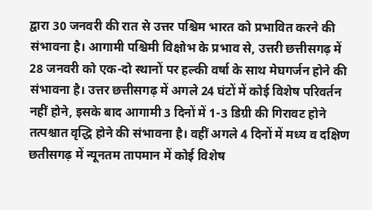द्वारा 30 जनवरी की रात से उत्तर पश्चिम भारत को प्रभावित करने की संभावना है। आगामी पश्चिमी विक्षोभ के प्रभाव से, उत्तरी छत्तीसगढ़ में 28 जनवरी को एक-दो स्थानों पर हल्की वर्षा के साथ मेघगर्जन होने की संभावना है। उत्तर छत्तीसगढ़ में अगले 24 घंटों में कोई विशेष परिवर्तन नहीं होने, इसके बाद आगामी 3 दिनों में 1-3 डिग्री की गिरावट होने तत्पश्चात वृद्धि होने की संभावना है। वहीं अगले 4 दिनों में मध्य व दक्षिण छतीसगढ़ में न्यूनतम तापमान में कोई विशेष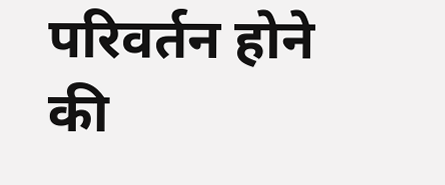परिवर्तन होने की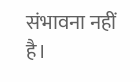संभावना नहीं है।